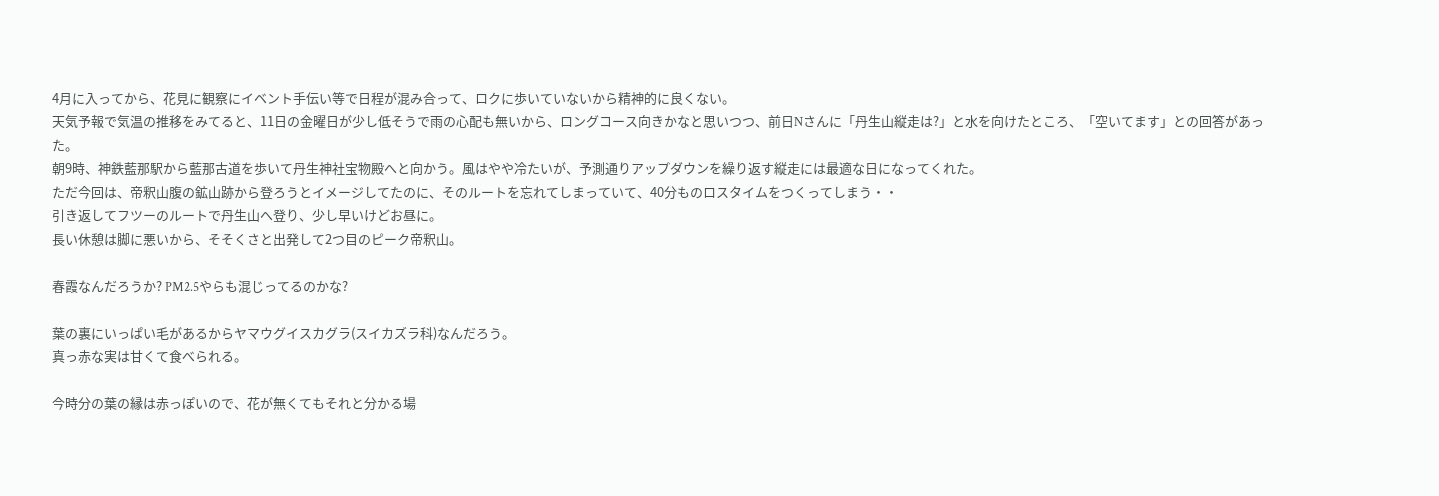4月に入ってから、花見に観察にイベント手伝い等で日程が混み合って、ロクに歩いていないから精神的に良くない。
天気予報で気温の推移をみてると、11日の金曜日が少し低そうで雨の心配も無いから、ロングコース向きかなと思いつつ、前日Nさんに「丹生山縦走は?」と水を向けたところ、「空いてます」との回答があった。
朝9時、神鉄藍那駅から藍那古道を歩いて丹生神社宝物殿へと向かう。風はやや冷たいが、予測通りアップダウンを繰り返す縦走には最適な日になってくれた。
ただ今回は、帝釈山腹の鉱山跡から登ろうとイメージしてたのに、そのルートを忘れてしまっていて、40分ものロスタイムをつくってしまう・・
引き返してフツーのルートで丹生山へ登り、少し早いけどお昼に。
長い休憩は脚に悪いから、そそくさと出発して2つ目のピーク帝釈山。

春霞なんだろうか? PM2.5やらも混じってるのかな?

葉の裏にいっぱい毛があるからヤマウグイスカグラ(スイカズラ科)なんだろう。
真っ赤な実は甘くて食べられる。

今時分の葉の縁は赤っぽいので、花が無くてもそれと分かる場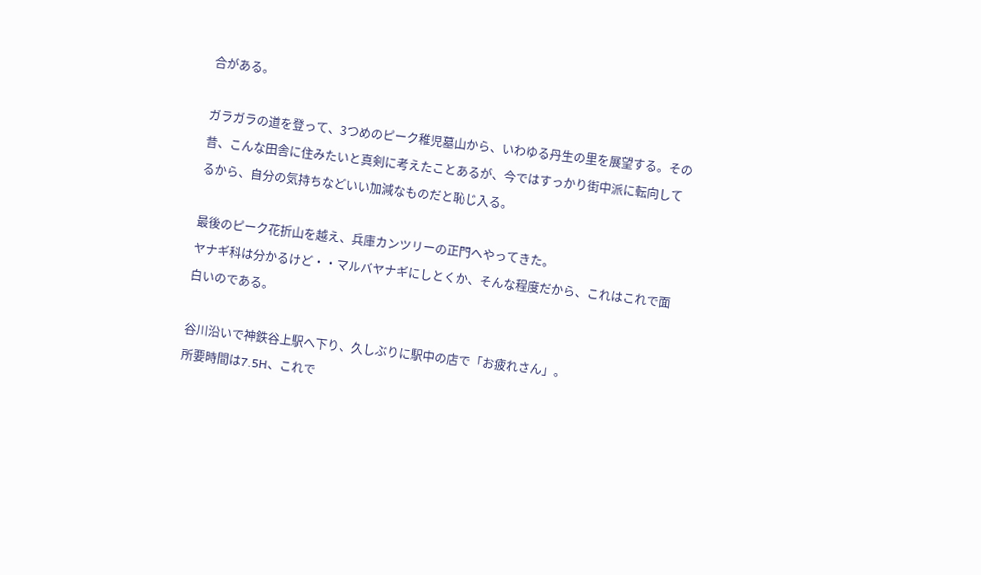合がある。

ガラガラの道を登って、3つめのピーク稚児墓山から、いわゆる丹生の里を展望する。その昔、こんな田舎に住みたいと真剣に考えたことあるが、今ではすっかり街中派に転向してるから、自分の気持ちなどいい加減なものだと恥じ入る。

最後のピーク花折山を越え、兵庫カンツリーの正門へやってきた。
ヤナギ科は分かるけど・・マルバヤナギにしとくか、そんな程度だから、これはこれで面白いのである。

谷川沿いで神鉄谷上駅へ下り、久しぶりに駅中の店で「お疲れさん」。
所要時間は7.5H、これで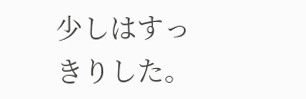少しはすっきりした。